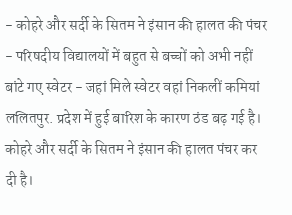- कोहरे और सर्दी के सितम ने इंसान की हालत की पंचर - परिषदीय विद्यालयों में बहुत से बच्चों को अभी नहीं बांटे गए स्वेटर - जहां मिले स्वेटर वहां निकलीं कमियां
ललितपुर. प्रदेश में हुई बारिश के कारण ठंड बढ़ गई है। कोहरे और सर्दी के सितम ने इंसान की हालत पंचर कर दी है।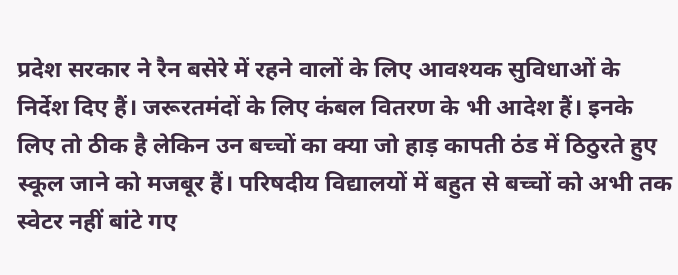प्रदेश सरकार ने रैन बसेरे में रहने वालों के लिए आवश्यक सुविधाओं के निर्देश दिए हैं। जरूरतमंदों के लिए कंबल वितरण के भी आदेश हैं। इनके लिए तो ठीक है लेकिन उन बच्चों का क्या जो हाड़ कापती ठंड में ठिठुरते हुए स्कूल जाने को मजबूर हैं। परिषदीय विद्यालयों में बहुत से बच्चों को अभी तक स्वेटर नहीं बांटे गए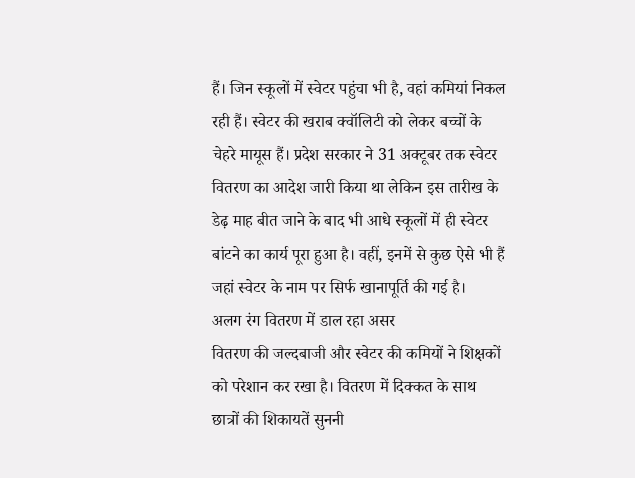हैं। जिन स्कूलों में स्वेटर पहुंचा भी है, वहां कमियां निकल रही हैं। स्वेटर की खराब क्वॉलिटी को लेकर बच्चों के चेहरे मायूस हैं। प्रदेश सरकार ने 31 अक्टूबर तक स्वेटर वितरण का आदेश जारी किया था लेकिन इस तारीख के डेढ़ माह बीत जाने के बाद भी आधे स्कूलों में ही स्वेटर बांटने का कार्य पूरा हुआ है। वहीं, इनमें से कुछ ऐसे भी हैं जहां स्वेटर के नाम पर सिर्फ खानापूर्ति की गई है।
अलग रंग वितरण में डाल रहा असर
वितरण की जल्दबाजी और स्वेटर की कमियों ने शिक्षकों को परेशान कर रखा है। वितरण में दिक्कत के साथ छात्रों की शिकायतें सुननी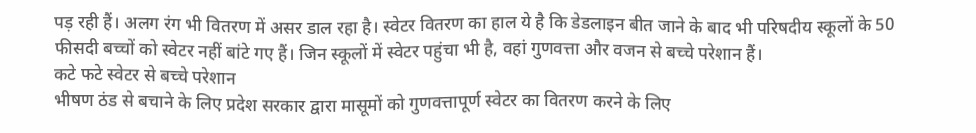पड़ रही हैं। अलग रंग भी वितरण में असर डाल रहा है। स्वेटर वितरण का हाल ये है कि डेडलाइन बीत जाने के बाद भी परिषदीय स्कूलों के 50 फीसदी बच्चों को स्वेटर नहीं बांटे गए हैं। जिन स्कूलों में स्वेटर पहुंचा भी है, वहां गुणवत्ता और वजन से बच्चे परेशान हैं।
कटे फटे स्वेटर से बच्चे परेशान
भीषण ठंड से बचाने के लिए प्रदेश सरकार द्वारा मासूमों को गुणवत्तापूर्ण स्वेटर का वितरण करने के लिए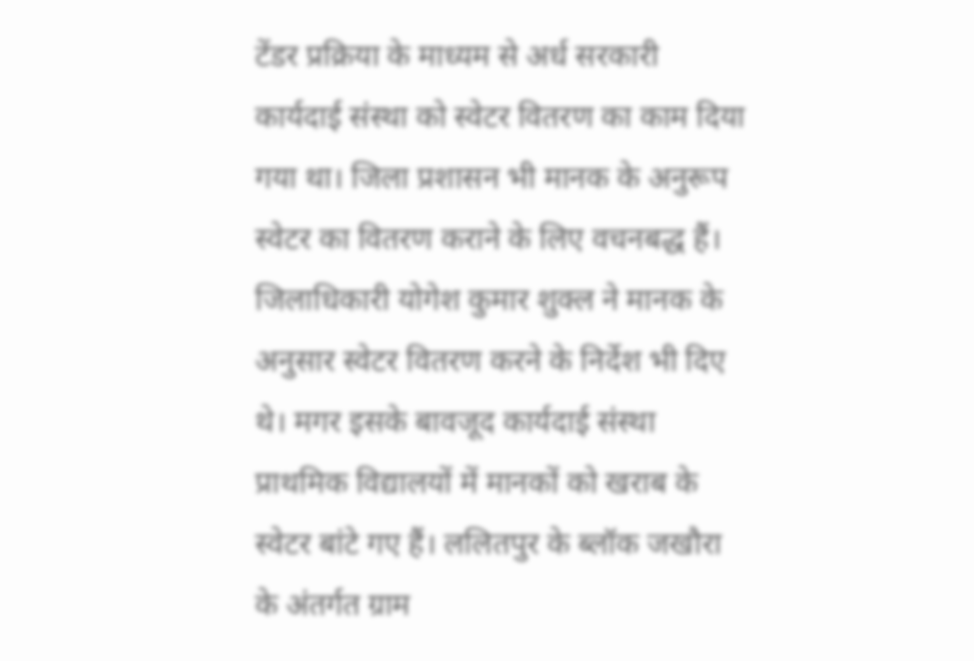टेंडर प्रक्रिया के माध्यम से अर्ध सरकारी कार्यदाई संस्था को स्वेटर वितरण का काम दिया गया था। जिला प्रशासन भी मानक के अनुरूप स्वेटर का वितरण कराने के लिए वचनबद्ध हैं। जिलाधिकारी योगेश कुमार शुक्ल ने मानक के अनुसार स्वेटर वितरण करने के निर्देश भी दिए थे। मगर इसके बावजूद कार्यदाई संस्था प्राथमिक विद्यालयों में मानकों को खराब के स्वेटर बांटे गए हैं। ललितपुर के ब्लॉक जखौरा के अंतर्गत ग्राम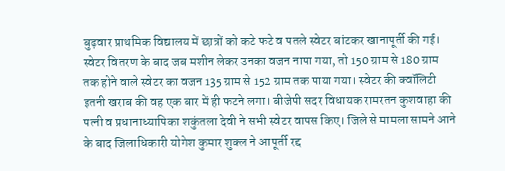बुढ़वार प्राथमिक विद्यालय में छात्रों को कटे फटे व पतले स्वेटर बांटकर खानापूर्ती की गई। स्वेटर वितरण के बाद जब मशीन लेकर उनका वजन नापा गया, तो 150 ग्राम से 180 ग्राम तक होने वाले स्वेटर का वजन 135 ग्राम से 152 ग्राम तक पाया गया। स्वेटर की क्वॉलिटी इतनी खराब की वह एक बार में ही फटने लगा। बीजेपी सदर विधायक रामरतन कुशवाहा की पत्नी व प्रधानाध्यापिका शकुंतला देवी ने सभी स्वेटर वापस किए। जिले से मामला सामने आने के बाद जिलाधिकारी योगेश कुमार शुक्ल ने आपूर्ती रद्द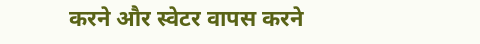करने और स्वेटर वापस करने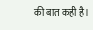की बात कही है।